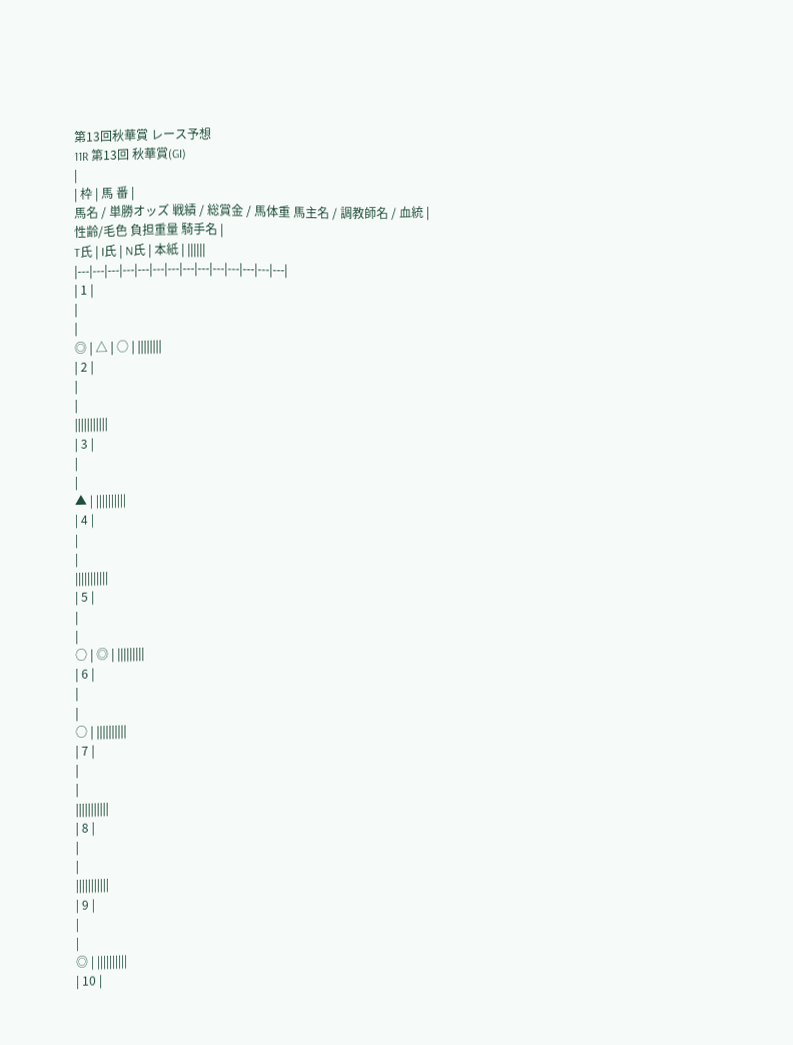第13回秋華賞 レース予想
11R 第13回 秋華賞(GI)
|
| 枠 | 馬 番 |
馬名 / 単勝オッズ 戦績 / 総賞金 / 馬体重 馬主名 / 調教師名 / 血統 |
性齢/毛色 負担重量 騎手名 |
T氏 | I氏 | N氏 | 本紙 | ||||||
|---|---|---|---|---|---|---|---|---|---|---|---|---|---|
| 1 |
|
|
◎ | △ | ○ | ||||||||
| 2 |
|
|
|||||||||||
| 3 |
|
|
▲ | ||||||||||
| 4 |
|
|
|||||||||||
| 5 |
|
|
○ | ◎ | |||||||||
| 6 |
|
|
○ | ||||||||||
| 7 |
|
|
|||||||||||
| 8 |
|
|
|||||||||||
| 9 |
|
|
◎ | ||||||||||
| 10 |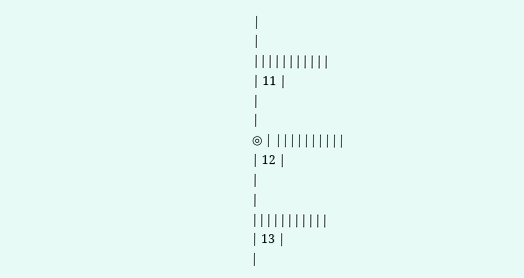|
|
|||||||||||
| 11 |
|
|
◎ | ||||||||||
| 12 |
|
|
|||||||||||
| 13 |
|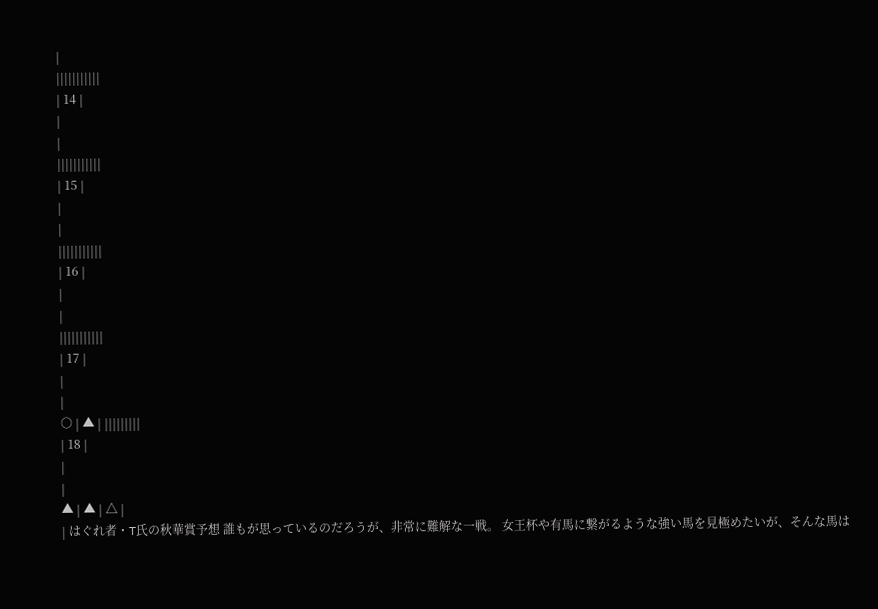|
|||||||||||
| 14 |
|
|
|||||||||||
| 15 |
|
|
|||||||||||
| 16 |
|
|
|||||||||||
| 17 |
|
|
○ | ▲ | |||||||||
| 18 |
|
|
▲ | ▲ | △ |
| はぐれ者・T氏の秋華賞予想 誰もが思っているのだろうが、非常に難解な一戦。 女王杯や有馬に繋がるような強い馬を見極めたいが、そんな馬は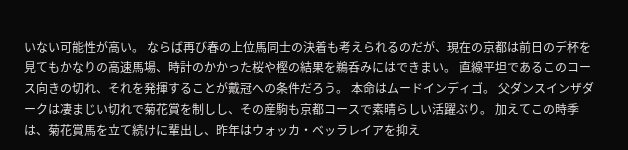いない可能性が高い。 ならば再び春の上位馬同士の決着も考えられるのだが、現在の京都は前日のデ杯を見てもかなりの高速馬場、時計のかかった桜や樫の結果を鵜呑みにはできまい。 直線平坦であるこのコース向きの切れ、それを発揮することが戴冠への条件だろう。 本命はムードインディゴ。 父ダンスインザダークは凄まじい切れで菊花賞を制しし、その産駒も京都コースで素晴らしい活躍ぶり。 加えてこの時季は、菊花賞馬を立て続けに輩出し、昨年はウォッカ・ベッラレイアを抑え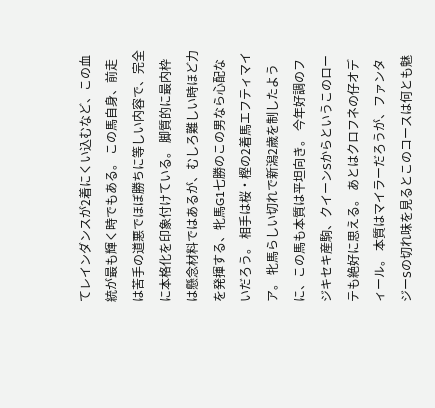てレインダンスが2着にくい込むなど、この血統が最も輝く時でもある。 この馬自身、前走は苦手の道悪でほぼ勝ちに等しい内容で、完全に本格化を印象付けている。 脚質的に最内枠は懸念材料ではあるが、むしろ難しい時ほど力を発揮する、牝馬G1七勝のこの男なら心配ないだろう。 相手は桜・樫の2着馬エフティマイア。 牝馬らしい切れで新潟2歳を制したように、この馬も本質は平坦向き。 今年好調のフジキセキ産駒、クイーンSからというこのローテも絶好に思える。 あとはクロフネの仔オディール。 本質はマイラーだろうが、ファンタジーSの切れ味を見るとこのコースは何とも魅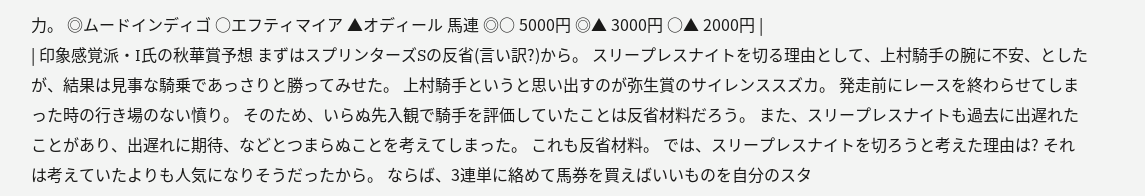力。 ◎ムードインディゴ ○エフティマイア ▲オディール 馬連 ◎○ 5000円 ◎▲ 3000円 ○▲ 2000円 |
| 印象感覚派・I氏の秋華賞予想 まずはスプリンターズSの反省(言い訳?)から。 スリープレスナイトを切る理由として、上村騎手の腕に不安、としたが、結果は見事な騎乗であっさりと勝ってみせた。 上村騎手というと思い出すのが弥生賞のサイレンススズカ。 発走前にレースを終わらせてしまった時の行き場のない憤り。 そのため、いらぬ先入観で騎手を評価していたことは反省材料だろう。 また、スリープレスナイトも過去に出遅れたことがあり、出遅れに期待、などとつまらぬことを考えてしまった。 これも反省材料。 では、スリープレスナイトを切ろうと考えた理由は? それは考えていたよりも人気になりそうだったから。 ならば、3連単に絡めて馬券を買えばいいものを自分のスタ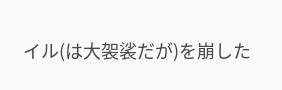イル(は大袈裟だが)を崩した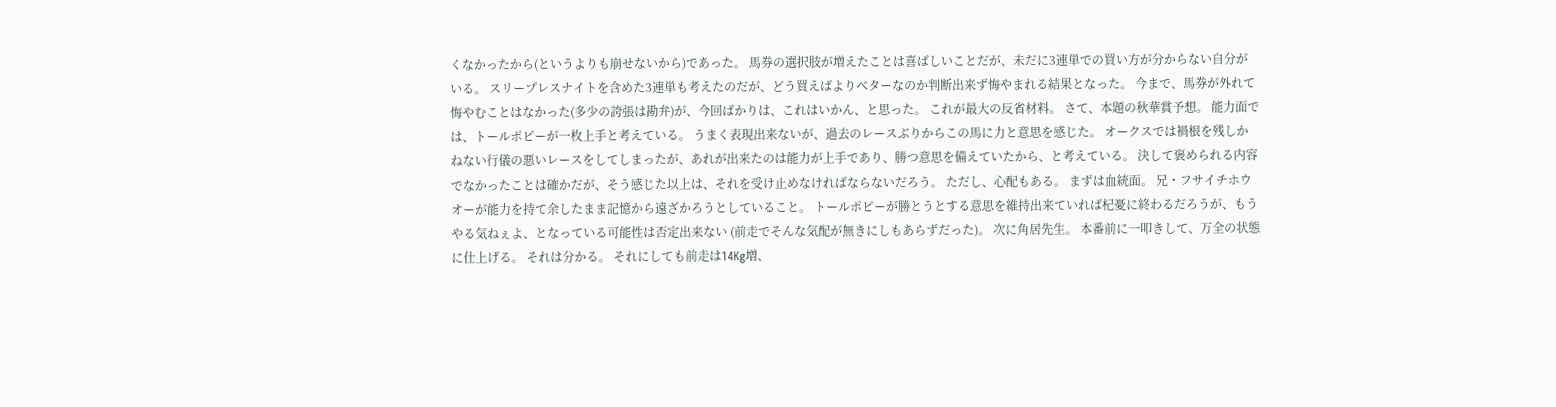くなかったから(というよりも崩せないから)であった。 馬券の選択肢が増えたことは喜ばしいことだが、未だに3連単での買い方が分からない自分がいる。 スリープレスナイトを含めた3連単も考えたのだが、どう買えばよりベターなのか判断出来ず悔やまれる結果となった。 今まで、馬券が外れて悔やむことはなかった(多少の誇張は勘弁)が、今回ばかりは、これはいかん、と思った。 これが最大の反省材料。 さて、本題の秋華賞予想。 能力面では、トールポピーが一枚上手と考えている。 うまく表現出来ないが、過去のレースぶりからこの馬に力と意思を感じた。 オークスでは禍根を残しかねない行儀の悪いレースをしてしまったが、あれが出来たのは能力が上手であり、勝つ意思を備えていたから、と考えている。 決して褒められる内容でなかったことは確かだが、そう感じた以上は、それを受け止めなければならないだろう。 ただし、心配もある。 まずは血統面。 兄・フサイチホウオーが能力を持て余したまま記憶から遠ざかろうとしていること。 トールポピーが勝とうとする意思を維持出来ていれば杞憂に終わるだろうが、もうやる気ねぇよ、となっている可能性は否定出来ない (前走でそんな気配が無きにしもあらずだった)。 次に角居先生。 本番前に一叩きして、万全の状態に仕上げる。 それは分かる。 それにしても前走は14Kg増、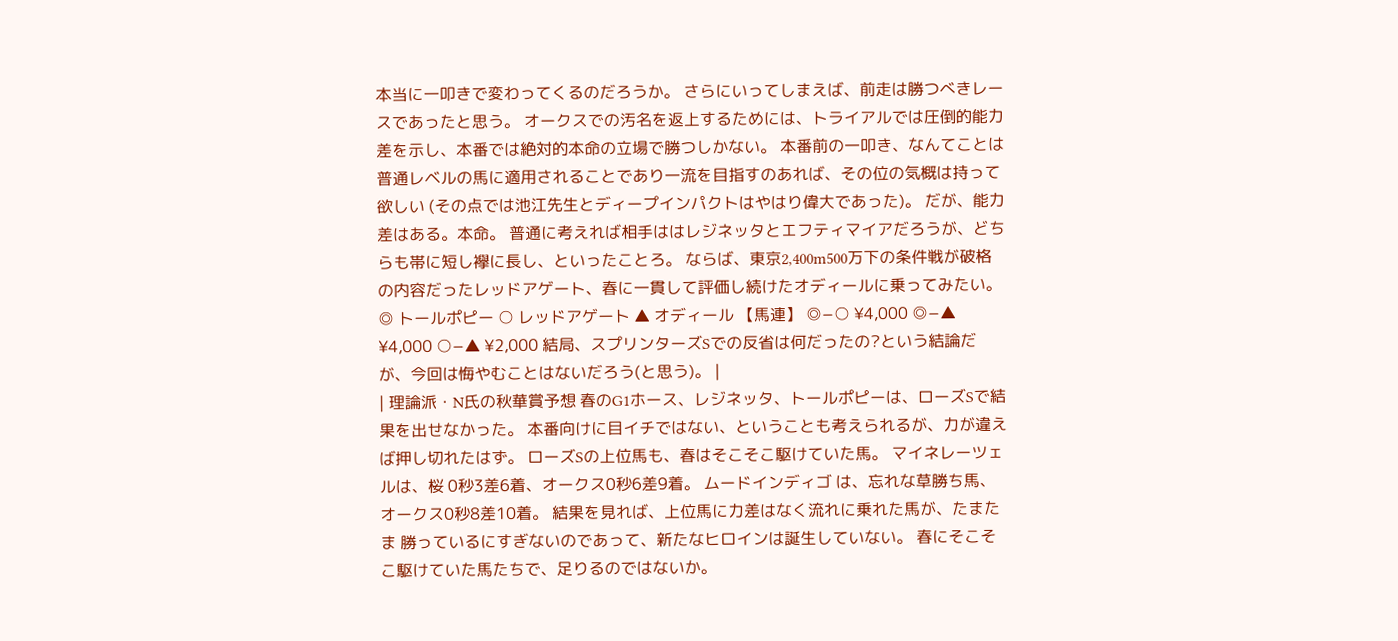本当に一叩きで変わってくるのだろうか。 さらにいってしまえば、前走は勝つべきレースであったと思う。 オークスでの汚名を返上するためには、トライアルでは圧倒的能力差を示し、本番では絶対的本命の立場で勝つしかない。 本番前の一叩き、なんてことは普通レベルの馬に適用されることであり一流を目指すのあれば、その位の気概は持って欲しい (その点では池江先生とディープインパクトはやはり偉大であった)。 だが、能力差はある。本命。 普通に考えれば相手ははレジネッタとエフティマイアだろうが、どちらも帯に短し襷に長し、といったことろ。 ならば、東京2,400m500万下の条件戦が破格の内容だったレッドアゲート、春に一貫して評価し続けたオディールに乗ってみたい。 ◎ トールポピー ○ レッドアゲート ▲ オディール 【馬連】 ◎−○ ¥4,000 ◎−▲ ¥4,000 ○−▲ ¥2,000 結局、スプリンターズSでの反省は何だったの?という結論だが、今回は悔やむことはないだろう(と思う)。 |
| 理論派・N氏の秋華賞予想 春のG1ホース、レジネッタ、トールポピーは、ローズSで結果を出せなかった。 本番向けに目イチではない、ということも考えられるが、力が違えば押し切れたはず。 ローズSの上位馬も、春はそこそこ駆けていた馬。 マイネレーツェルは、桜 0秒3差6着、オークス0秒6差9着。 ムードインディゴ は、忘れな草勝ち馬、オークス0秒8差10着。 結果を見れば、上位馬に力差はなく流れに乗れた馬が、たまたま 勝っているにすぎないのであって、新たなヒロインは誕生していない。 春にそこそこ駆けていた馬たちで、足りるのではないか。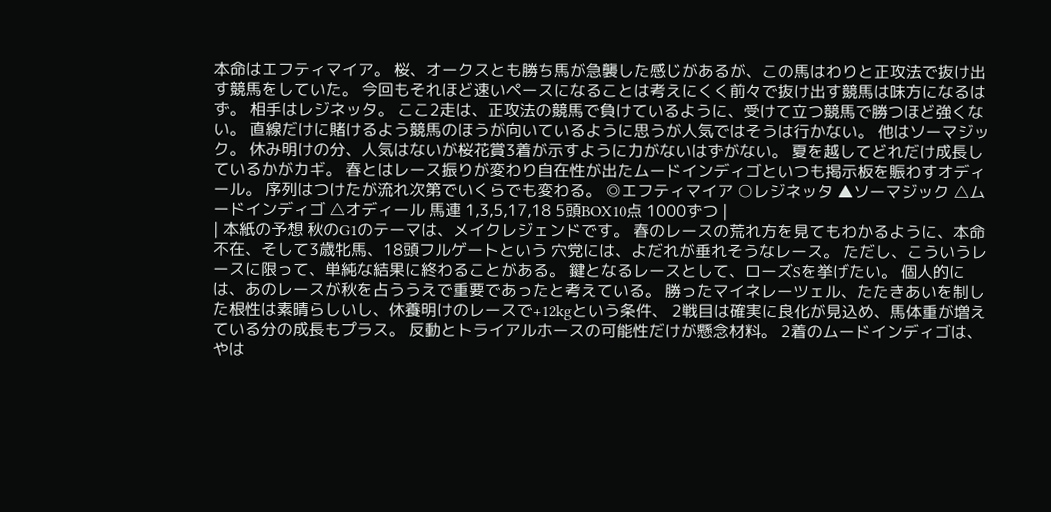本命はエフティマイア。 桜、オークスとも勝ち馬が急襲した感じがあるが、この馬はわりと正攻法で抜け出す競馬をしていた。 今回もそれほど速いペースになることは考えにくく前々で抜け出す競馬は味方になるはず。 相手はレジネッタ。 ここ2走は、正攻法の競馬で負けているように、受けて立つ競馬で勝つほど強くない。 直線だけに賭けるよう競馬のほうが向いているように思うが人気ではそうは行かない。 他はソーマジック。 休み明けの分、人気はないが桜花賞3着が示すように力がないはずがない。 夏を越してどれだけ成長しているかがカギ。 春とはレース振りが変わり自在性が出たムードインディゴといつも掲示板を賑わすオディール。 序列はつけたが流れ次第でいくらでも変わる。 ◎エフティマイア ○レジネッタ ▲ソーマジック △ムードインディゴ △オディール 馬連 1,3,5,17,18 5頭BOX10点 1000ずつ |
| 本紙の予想 秋のG1のテーマは、メイクレジェンドです。 春のレースの荒れ方を見てもわかるように、本命不在、そして3歳牝馬、18頭フルゲートという 穴党には、よだれが垂れそうなレース。 ただし、こういうレースに限って、単純な結果に終わることがある。 鍵となるレースとして、ローズSを挙げたい。 個人的には、あのレースが秋を占ううえで重要であったと考えている。 勝ったマイネレーツェル、たたきあいを制した根性は素晴らしいし、休養明けのレースで+12kgという条件、 2戦目は確実に良化が見込め、馬体重が増えている分の成長もプラス。 反動とトライアルホースの可能性だけが懸念材料。 2着のムードインディゴは、やは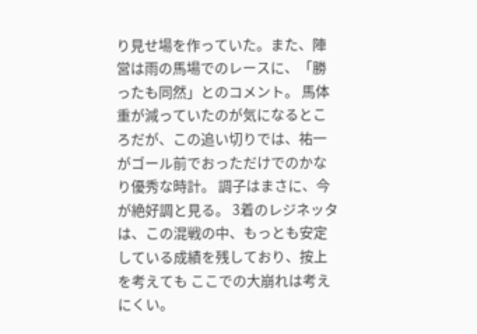り見せ場を作っていた。また、陣営は雨の馬場でのレースに、「勝ったも同然」とのコメント。 馬体重が減っていたのが気になるところだが、この追い切りでは、祐一がゴール前でおっただけでのかなり優秀な時計。 調子はまさに、今が絶好調と見る。 3着のレジネッタは、この混戦の中、もっとも安定している成績を残しており、按上を考えても ここでの大崩れは考えにくい。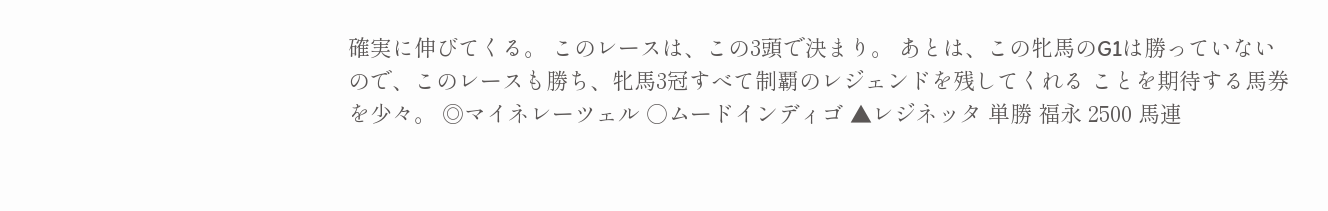確実に伸びてくる。 このレースは、この3頭で決まり。 あとは、この牝馬のG1は勝っていないので、このレースも勝ち、牝馬3冠すべて制覇のレジェンドを残してくれる ことを期待する馬券を少々。 ◎マイネレーツェル ○ムードインディゴ ▲レジネッタ 単勝 福永 2500 馬連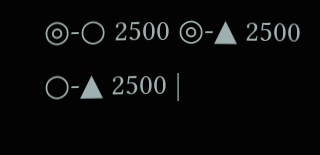◎-○ 2500 ◎-▲ 2500 ○-▲ 2500 |